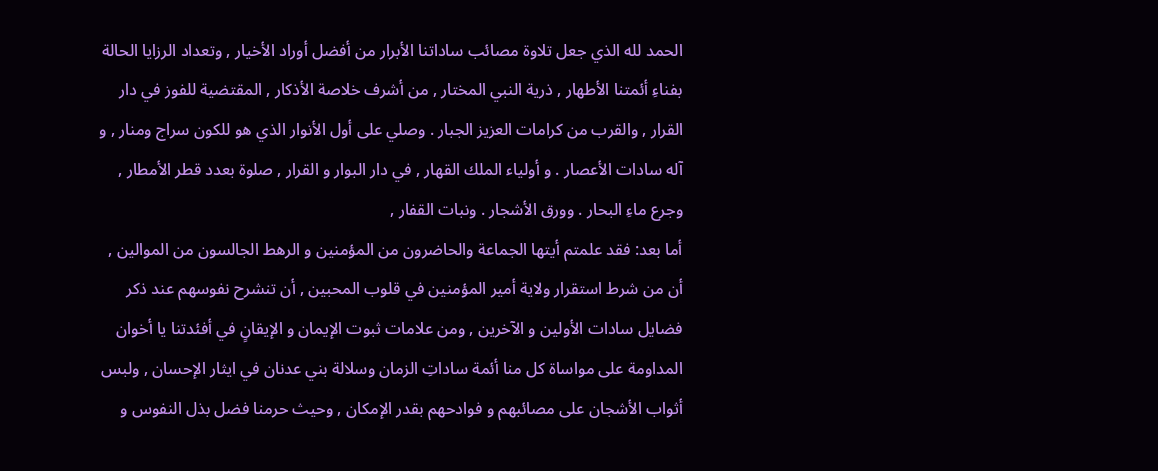الحمد لله الذي جعل تلاوة مصائب ساداتنا الأبرار من أفضل أوراد الأخيار , وتعداد الرزايا الحالة بفناءِ أئمتنا الأطهار , ذرية النبي المختار , من أشرف خلاصة الأذكار , المقتضية للفوز في دار القرار , والقرب من كرامات العزيز الجبار . وصلي على أول الأنوار الذي هو للكون سراج ومنار , و آله سادات الأعصار . و أولياء الملك القهار , في دار البوار و القرار , صلوة بعدد قطر الأمطار , وجرع ماءِ البحار . وورق الأشجار . ونبات القفار ,
أما بعد: فقد علمتم أيتها الجماعة والحاضرون من المؤمنين و الرهط الجالسون من الموالين , أن من شرط استقرار ولاية أمير المؤمنين في قلوب المحبين , أن تنشرح نفوسهم عند ذكر فضايل سادات الأولين و الآخرين , ومن علامات ثبوت الإيمان و الإيقانٍ في أفئدتنا يا أخوان المداومة على مواساة كل منا أئمة ساداتِ الزمان وسلالة بني عدنان في ايثار الإحسان , ولبس أثواب الأشجان على مصائبهم و فوادحهم بقدر الإمكان , وحيث حرمنا فضل بذل النفوس و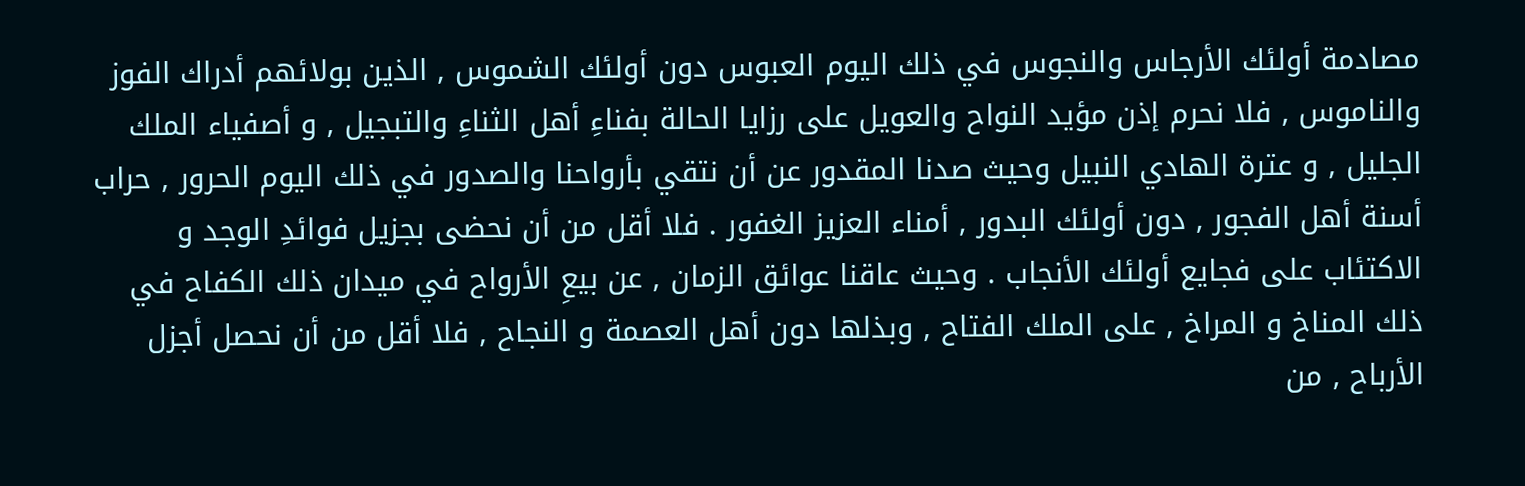مصادمة أولئك الأرجاس والنجوس في ذلك اليوم العبوس دون أولئك الشموس , الذين بولائهم أدراك الفوز والناموس , فلا نحرم إذن مؤيد النواح والعويل على رزايا الحالة بفناءِ أهل الثناءِ والتبجيل , و أصفياء الملك الجليل , و عترة الهادي النبيل وحيث صدنا المقدور عن أن نتقي بأرواحنا والصدور في ذلك اليوم الحرور , حراب أسنة أهل الفجور , دون أولئك البدور , أمناء العزيز الغفور . فلا أقل من أن نحضى بجزيل فوائدِ الوجد و الاكتئاب على فجايع أولئك الأنجاب . وحيث عاقنا عوائق الزمان , عن بيعِ الأرواح في ميدان ذلك الكفاح في ذلك المناخ و المراخ , على الملك الفتاح , وبذلها دون أهل العصمة و النجاح , فلا أقل من أن نحصل أجزل الأرباح , من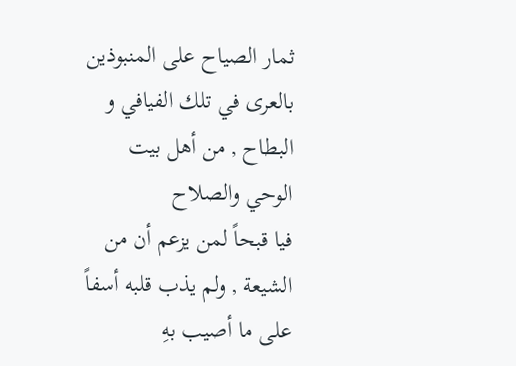ثمار الصياح على المنبوذين بالعرى في تلك الفيافي و البطاح , من أهل بيت الوحي والصلاح
فيا قبحاً لمن يزعم أن من الشيعة , ولم يذب قلبه أسفاً على ما أصيب بهِ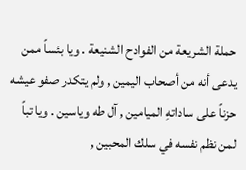حملة الشريعة من الفوادح الشنيعة . ويا بئساً ممن يدعى أنه من أصحاب اليمين , ولم يتكدر صفو عيشه حزناً على ساداتهِ الميامين , آل طه وياسين . ويا تباً لمن نظم نفسه في سلك المحبين ,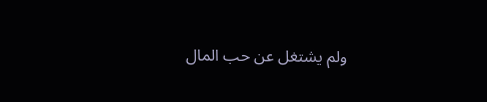ولم يشتغل عن حب المال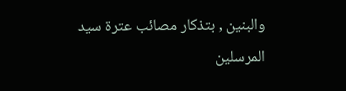والبنين , بتذكار مصائب عترة سيد المرسلين